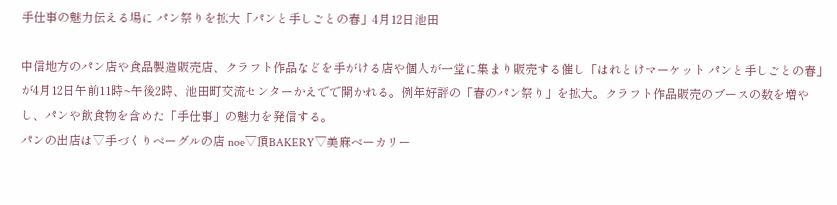手仕事の魅力伝える場に パン祭りを拡大「パンと手しごとの春」4月12日池田

中信地方のパン店や食品製造販売店、クラフト作品などを手がける店や個人が一堂に集まり販売する催し「はれとけマーケット パンと手しごとの春」が4月12日午前11時~午後2時、池田町交流センターかえでで開かれる。例年好評の「春のパン祭り」を拡大。クラフト作品販売のブースの数を増やし、パンや飲食物を含めた「手仕事」の魅力を発信する。
パンの出店は▽手づくりベーグルの店 noe▽頂BAKERY▽美麻ベーカリー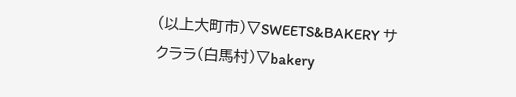(以上大町市)▽SWEETS&BAKERY サクララ(白馬村)▽bakery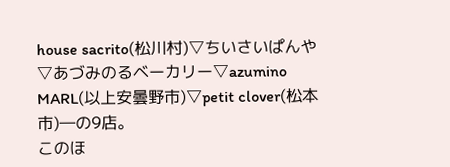house sacrito(松川村)▽ちいさいぱんや▽あづみのるベーカリー▽azumino MARL(以上安曇野市)▽petit clover(松本市)―の9店。
このほ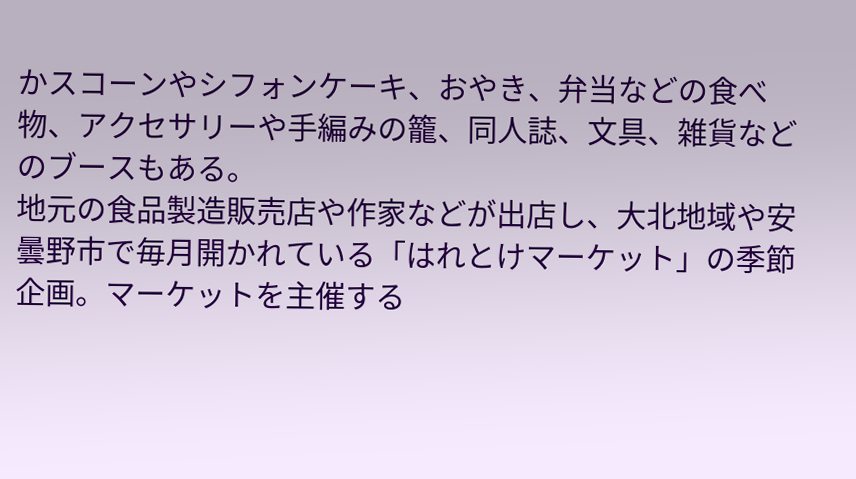かスコーンやシフォンケーキ、おやき、弁当などの食べ物、アクセサリーや手編みの籠、同人誌、文具、雑貨などのブースもある。
地元の食品製造販売店や作家などが出店し、大北地域や安曇野市で毎月開かれている「はれとけマーケット」の季節企画。マーケットを主催する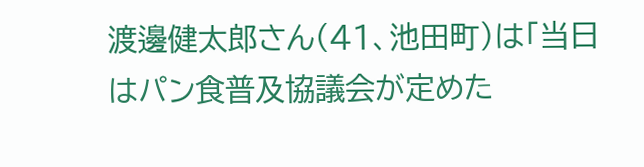渡邊健太郎さん(41、池田町)は「当日はパン食普及協議会が定めた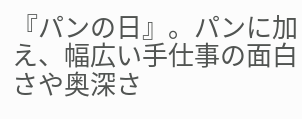『パンの日』。パンに加え、幅広い手仕事の面白さや奥深さ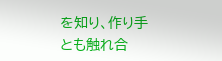を知り、作り手とも触れ合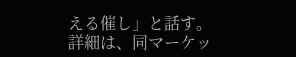える催し」と話す。
詳細は、同マーケッ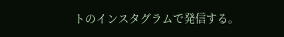トのインスタグラムで発信する。